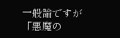一般論ですが
「悪魔の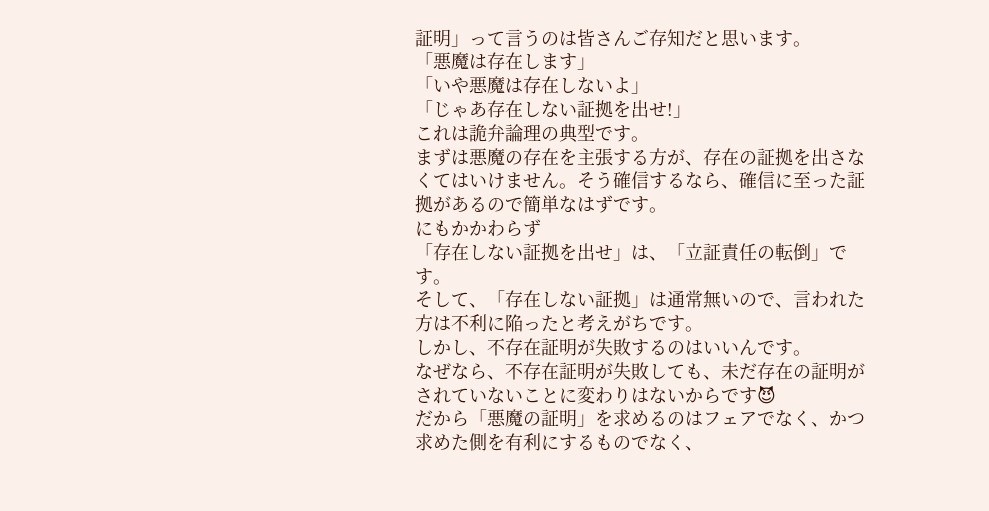証明」って言うのは皆さんご存知だと思います。
「悪魔は存在します」
「いや悪魔は存在しないよ」
「じゃあ存在しない証拠を出せ!」
これは詭弁論理の典型です。
まずは悪魔の存在を主張する方が、存在の証拠を出さなくてはいけません。そう確信するなら、確信に至った証拠があるので簡単なはずです。
にもかかわらず
「存在しない証拠を出せ」は、「立証責任の転倒」です。
そして、「存在しない証拠」は通常無いので、言われた方は不利に陥ったと考えがちです。
しかし、不存在証明が失敗するのはいいんです。
なぜなら、不存在証明が失敗しても、未だ存在の証明がされていないことに変わりはないからです😈
だから「悪魔の証明」を求めるのはフェアでなく、かつ求めた側を有利にするものでなく、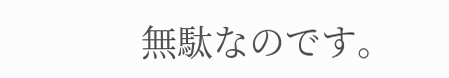無駄なのです。